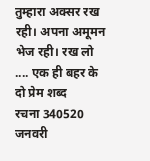तुम्हारा अक्सर रख रही। अपना अमूमन भेज रही। रख लो .... एक ही बहर के दो प्रेम शब्द
रचना 340520 जनवरी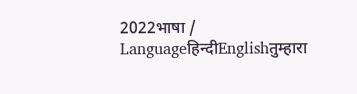2022भाषा / Languageहिन्दीEnglishतुम्हारा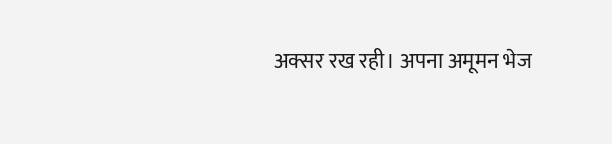अक्सर रख रही। अपना अमूमन भेज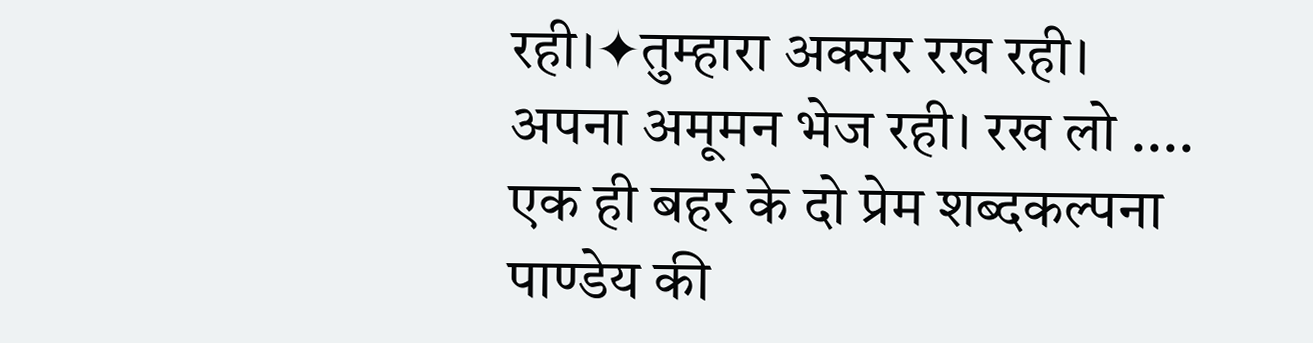रही।✦तुम्हारा अक्सर रख रही। अपना अमूमन भेज रही। रख लो .... एक ही बहर के दो प्रेम शब्दकल्पना पाण्डेय की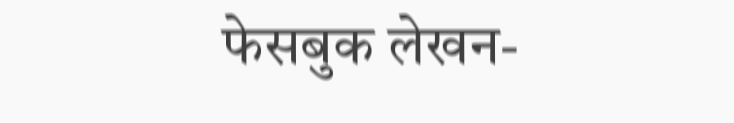फेसबुक लेखन-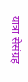यात्रा सेसंग्रह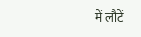में लौटें